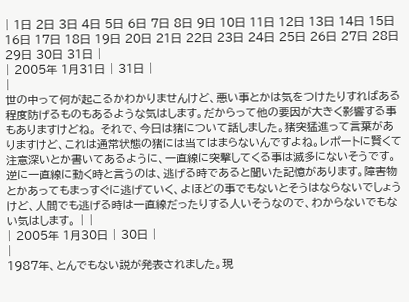| 1日 2日 3日 4日 5日 6日 7日 8日 9日 10日 11日 12日 13日 14日 15日 16日 17日 18日 19日 20日 21日 22日 23日 24日 25日 26日 27日 28日 29日 30日 31日 |
| 2005年 1月31日 | 31日 |
|
世の中って何が起こるかわかりませんけど、悪い事とかは気をつけたりすればある程度防げるものもあるような気はします。だからって他の要因が大きく影響する事もありますけどね。 それで、今日は猪について話しました。猪突猛進って言葉がありますけど、これは通常状態の猪には当てはまらないんですよね。レポートに賢くて注意深いとか書いてあるように、一直線に突撃してくる事は滅多にないそうです。 逆に一直線に動く時と言うのは、逃げる時であると聞いた記憶があります。障害物とかあってもまっすぐに逃げていく、よほどの事でもないとそうはならないでしょうけど、人間でも逃げる時は一直線だったりする人いそうなので、わからないでもない気はします。 | |
| 2005年 1月30日 | 30日 |
|
1987年、とんでもない説が発表されました。現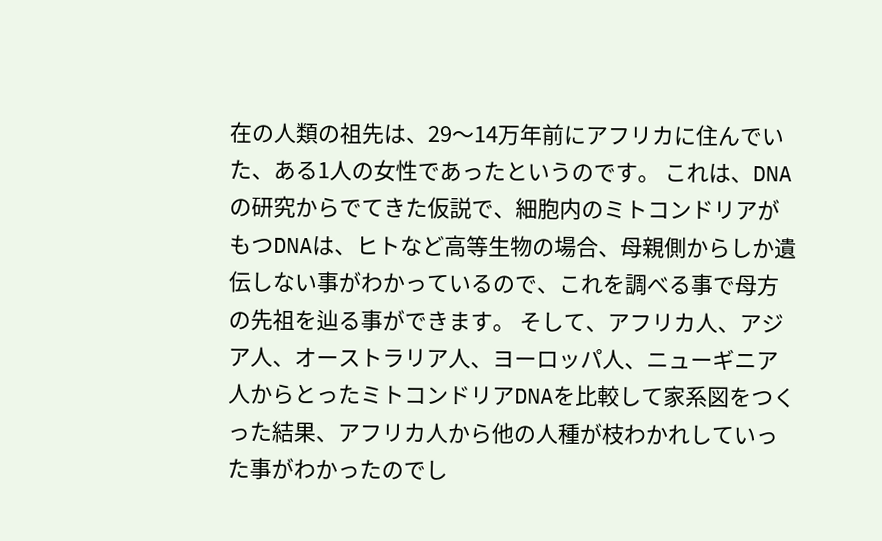在の人類の祖先は、29〜14万年前にアフリカに住んでいた、ある1人の女性であったというのです。 これは、DNAの研究からでてきた仮説で、細胞内のミトコンドリアがもつDNAは、ヒトなど高等生物の場合、母親側からしか遺伝しない事がわかっているので、これを調べる事で母方の先祖を辿る事ができます。 そして、アフリカ人、アジア人、オーストラリア人、ヨーロッパ人、ニューギニア人からとったミトコンドリアDNAを比較して家系図をつくった結果、アフリカ人から他の人種が枝わかれしていった事がわかったのでし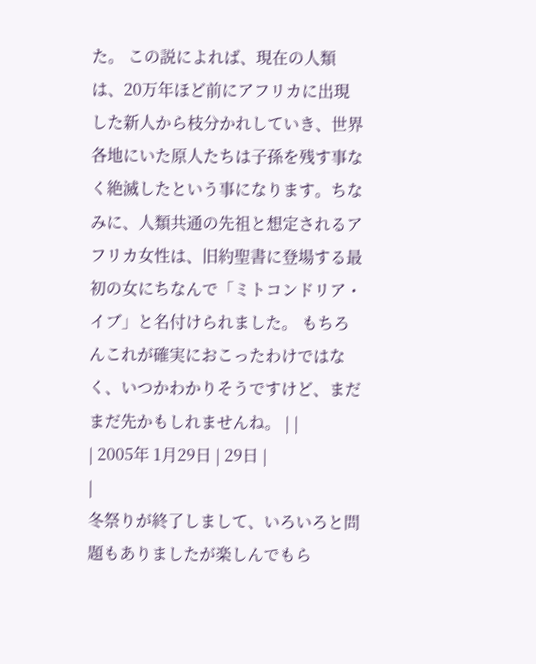た。 この説によれば、現在の人類は、20万年ほど前にアフリカに出現した新人から枝分かれしていき、世界各地にいた原人たちは子孫を残す事なく絶滅したという事になります。ちなみに、人類共通の先祖と想定されるアフリカ女性は、旧約聖書に登場する最初の女にちなんで「ミトコンドリア・イブ」と名付けられました。 もちろんこれが確実におこったわけではなく、いつかわかりそうですけど、まだまだ先かもしれませんね。 | |
| 2005年 1月29日 | 29日 |
|
冬祭りが終了しまして、いろいろと問題もありましたが楽しんでもら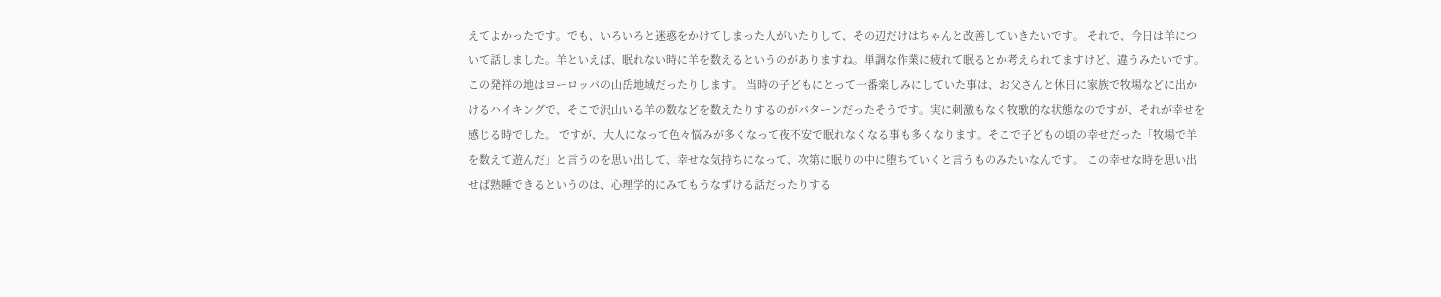えてよかったです。でも、いろいろと迷惑をかけてしまった人がいたりして、その辺だけはちゃんと改善していきたいです。 それで、今日は羊について話しました。羊といえば、眠れない時に羊を数えるというのがありますね。単調な作業に疲れて眠るとか考えられてますけど、違うみたいです。この発祥の地はヨーロッパの山岳地域だったりします。 当時の子どもにとって一番楽しみにしていた事は、お父さんと休日に家族で牧場などに出かけるハイキングで、そこで沢山いる羊の数などを数えたりするのがパターンだったそうです。実に刺激もなく牧歌的な状態なのですが、それが幸せを感じる時でした。 ですが、大人になって色々悩みが多くなって夜不安で眠れなくなる事も多くなります。そこで子どもの頃の幸せだった「牧場で羊を数えて遊んだ」と言うのを思い出して、幸せな気持ちになって、次第に眠りの中に堕ちていくと言うものみたいなんです。 この幸せな時を思い出せば熟睡できるというのは、心理学的にみてもうなずける話だったりする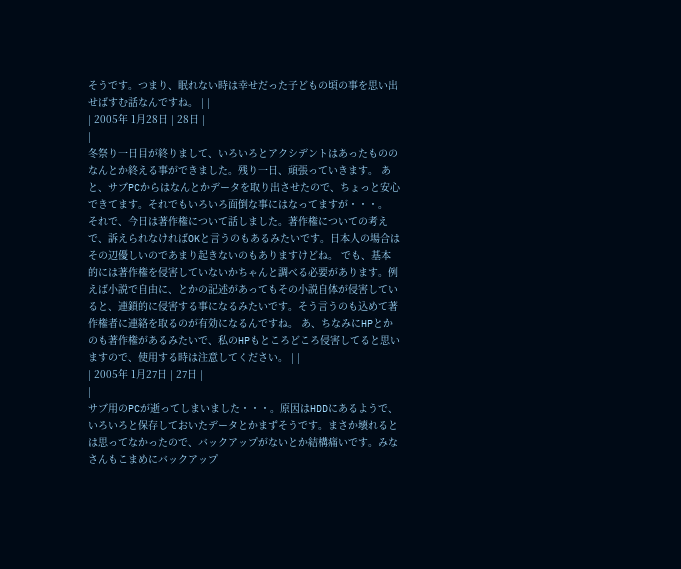そうです。つまり、眠れない時は幸せだった子どもの頃の事を思い出せばすむ話なんですね。 | |
| 2005年 1月28日 | 28日 |
|
冬祭り一日目が終りまして、いろいろとアクシデントはあったもののなんとか終える事ができました。残り一日、頑張っていきます。 あと、サブPCからはなんとかデータを取り出させたので、ちょっと安心できてます。それでもいろいろ面倒な事にはなってますが・・・。 それで、今日は著作権について話しました。著作権についての考えで、訴えられなければOKと言うのもあるみたいです。日本人の場合はその辺優しいのであまり起きないのもありますけどね。 でも、基本的には著作権を侵害していないかちゃんと調べる必要があります。例えば小説で自由に、とかの記述があってもその小説自体が侵害していると、連鎖的に侵害する事になるみたいです。そう言うのも込めて著作権者に連絡を取るのが有効になるんですね。 あ、ちなみにHPとかのも著作権があるみたいで、私のHPもところどころ侵害してると思いますので、使用する時は注意してください。 | |
| 2005年 1月27日 | 27日 |
|
サブ用のPCが逝ってしまいました・・・。原因はHDDにあるようで、いろいろと保存しておいたデータとかまずそうです。まさか壊れるとは思ってなかったので、バックアップがないとか結構痛いです。みなさんもこまめにバックアップ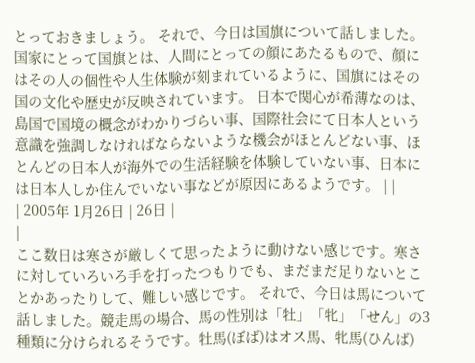とっておきましょう。 それで、今日は国旗について話しました。国家にとって国旗とは、人間にとっての顔にあたるもので、顔にはその人の個性や人生体験が刻まれているように、国旗にはその国の文化や歴史が反映されています。 日本で関心が希薄なのは、島国で国境の概念がわかりづらい事、国際社会にて日本人という意識を強調しなければならないような機会がほとんどない事、ほとんどの日本人が海外での生活経験を体験していない事、日本には日本人しか住んでいない事などが原因にあるようです。 | |
| 2005年 1月26日 | 26日 |
|
ここ数日は寒さが厳しくて思ったように動けない感じです。寒さに対していろいろ手を打ったつもりでも、まだまだ足りないとことかあったりして、難しい感じです。 それで、今日は馬について話しました。競走馬の場合、馬の性別は「牡」「牝」「せん」の3種類に分けられるそうです。牡馬(ぼば)はオス馬、牝馬(ひんば)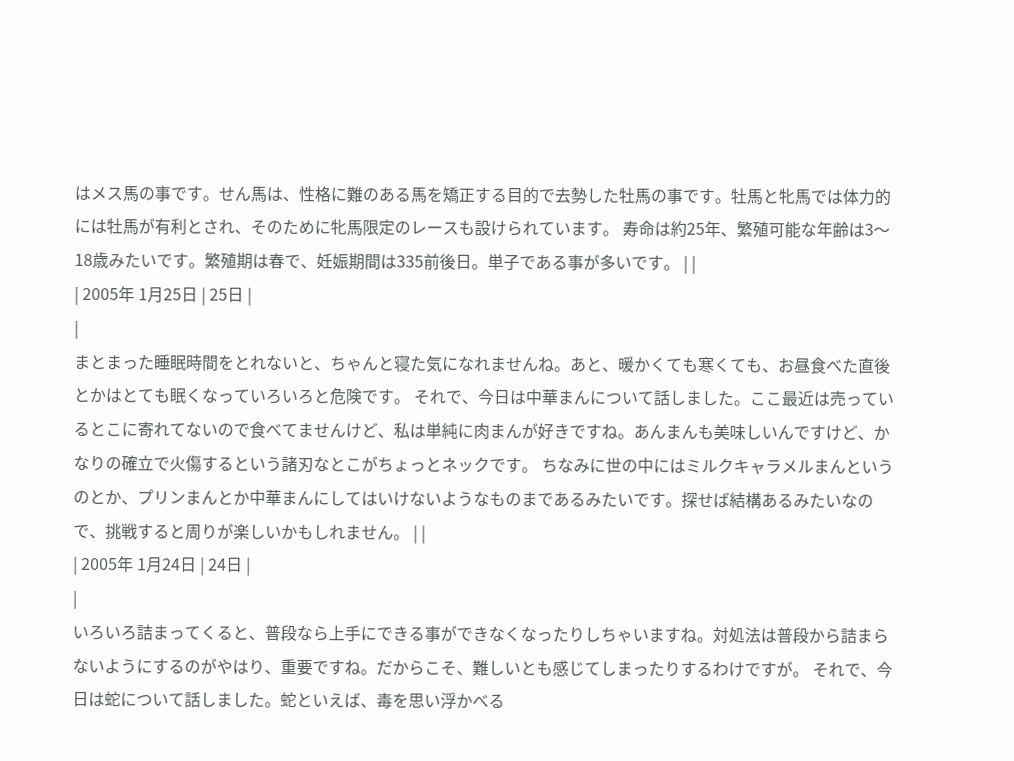はメス馬の事です。せん馬は、性格に難のある馬を矯正する目的で去勢した牡馬の事です。牡馬と牝馬では体力的には牡馬が有利とされ、そのために牝馬限定のレースも設けられています。 寿命は約25年、繁殖可能な年齢は3〜18歳みたいです。繁殖期は春で、妊娠期間は335前後日。単子である事が多いです。 | |
| 2005年 1月25日 | 25日 |
|
まとまった睡眠時間をとれないと、ちゃんと寝た気になれませんね。あと、暖かくても寒くても、お昼食べた直後とかはとても眠くなっていろいろと危険です。 それで、今日は中華まんについて話しました。ここ最近は売っているとこに寄れてないので食べてませんけど、私は単純に肉まんが好きですね。あんまんも美味しいんですけど、かなりの確立で火傷するという諸刃なとこがちょっとネックです。 ちなみに世の中にはミルクキャラメルまんというのとか、プリンまんとか中華まんにしてはいけないようなものまであるみたいです。探せば結構あるみたいなので、挑戦すると周りが楽しいかもしれません。 | |
| 2005年 1月24日 | 24日 |
|
いろいろ詰まってくると、普段なら上手にできる事ができなくなったりしちゃいますね。対処法は普段から詰まらないようにするのがやはり、重要ですね。だからこそ、難しいとも感じてしまったりするわけですが。 それで、今日は蛇について話しました。蛇といえば、毒を思い浮かべる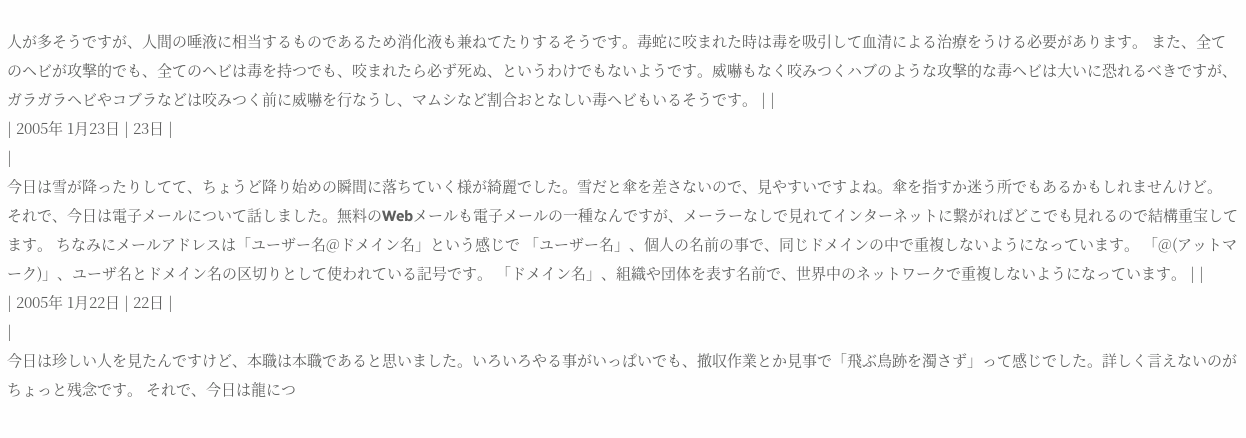人が多そうですが、人間の唾液に相当するものであるため消化液も兼ねてたりするそうです。毒蛇に咬まれた時は毒を吸引して血清による治療をうける必要があります。 また、全てのヘビが攻撃的でも、全てのヘビは毒を持つでも、咬まれたら必ず死ぬ、というわけでもないようです。威嚇もなく咬みつくハブのような攻撃的な毒ヘビは大いに恐れるべきですが、ガラガラヘビやコブラなどは咬みつく前に威嚇を行なうし、マムシなど割合おとなしい毒ヘビもいるそうです。 | |
| 2005年 1月23日 | 23日 |
|
今日は雪が降ったりしてて、ちょうど降り始めの瞬間に落ちていく様が綺麗でした。雪だと傘を差さないので、見やすいですよね。傘を指すか迷う所でもあるかもしれませんけど。 それで、今日は電子メールについて話しました。無料のWebメールも電子メールの一種なんですが、メーラーなしで見れてインターネットに繋がればどこでも見れるので結構重宝してます。 ちなみにメールアドレスは「ユーザー名@ドメイン名」という感じで 「ユーザー名」、個人の名前の事で、同じドメインの中で重複しないようになっています。 「@(アットマーク)」、ユーザ名とドメイン名の区切りとして使われている記号です。 「ドメイン名」、組織や団体を表す名前で、世界中のネットワークで重複しないようになっています。 | |
| 2005年 1月22日 | 22日 |
|
今日は珍しい人を見たんですけど、本職は本職であると思いました。いろいろやる事がいっぱいでも、撤収作業とか見事で「飛ぶ鳥跡を濁さず」って感じでした。詳しく言えないのがちょっと残念です。 それで、今日は龍につ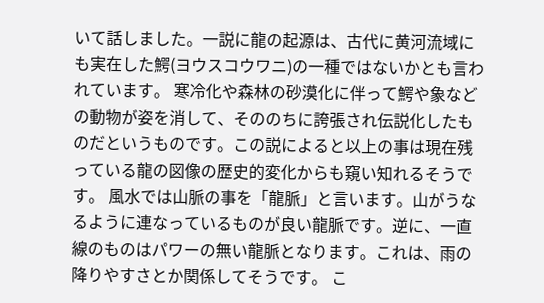いて話しました。一説に龍の起源は、古代に黄河流域にも実在した鰐(ヨウスコウワニ)の一種ではないかとも言われています。 寒冷化や森林の砂漠化に伴って鰐や象などの動物が姿を消して、そののちに誇張され伝説化したものだというものです。この説によると以上の事は現在残っている龍の図像の歴史的変化からも窺い知れるそうです。 風水では山脈の事を「龍脈」と言います。山がうなるように連なっているものが良い龍脈です。逆に、一直線のものはパワーの無い龍脈となります。これは、雨の降りやすさとか関係してそうです。 こ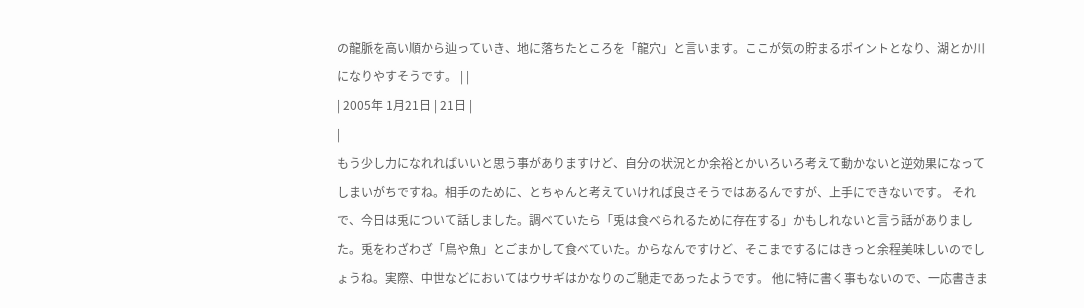の龍脈を高い順から辿っていき、地に落ちたところを「龍穴」と言います。ここが気の貯まるポイントとなり、湖とか川になりやすそうです。 | |
| 2005年 1月21日 | 21日 |
|
もう少し力になれればいいと思う事がありますけど、自分の状況とか余裕とかいろいろ考えて動かないと逆効果になってしまいがちですね。相手のために、とちゃんと考えていければ良さそうではあるんですが、上手にできないです。 それで、今日は兎について話しました。調べていたら「兎は食べられるために存在する」かもしれないと言う話がありました。兎をわざわざ「鳥や魚」とごまかして食べていた。からなんですけど、そこまでするにはきっと余程美味しいのでしょうね。実際、中世などにおいてはウサギはかなりのご馳走であったようです。 他に特に書く事もないので、一応書きま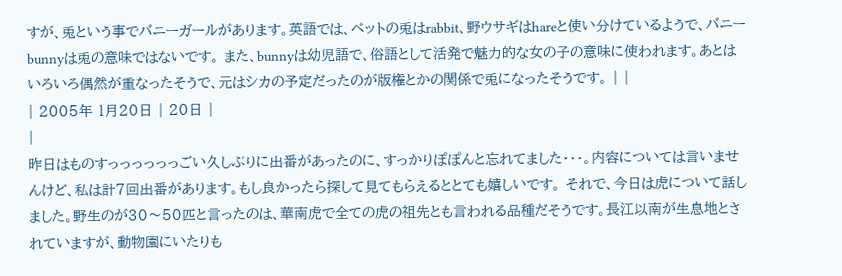すが、兎という事でバニーガールがあります。英語では、ペットの兎はrabbit、野ウサギはhareと使い分けているようで、バニーbunnyは兎の意味ではないです。 また、bunnyは幼児語で、俗語として活発で魅力的な女の子の意味に使われます。あとはいろいろ偶然が重なったそうで、元はシカの予定だったのが版権とかの関係で兎になったそうです。 | |
| 2005年 1月20日 | 20日 |
|
昨日はものすっっっっっっごい久しぶりに出番があったのに、すっかりぽぽんと忘れてました・・・。内容については言いませんけど、私は計7回出番があります。もし良かったら探して見てもらえるととても嬉しいです。 それで、今日は虎について話しました。野生のが30〜50匹と言ったのは、華南虎で全ての虎の祖先とも言われる品種だそうです。長江以南が生息地とされていますが、動物園にいたりも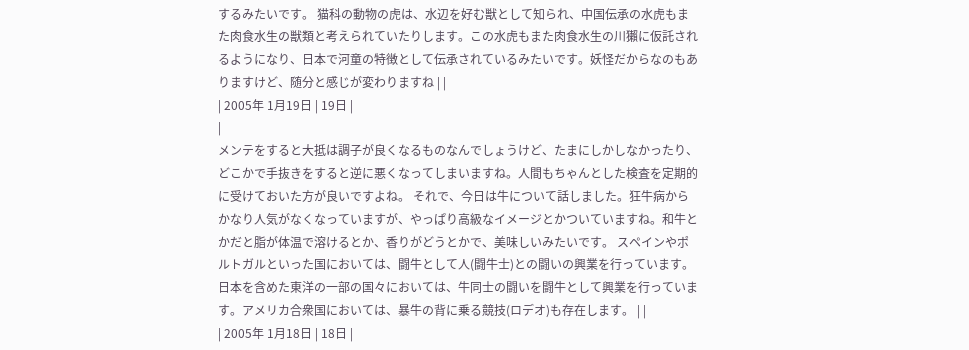するみたいです。 猫科の動物の虎は、水辺を好む獣として知られ、中国伝承の水虎もまた肉食水生の獣類と考えられていたりします。この水虎もまた肉食水生の川獺に仮託されるようになり、日本で河童の特徴として伝承されているみたいです。妖怪だからなのもありますけど、随分と感じが変わりますね | |
| 2005年 1月19日 | 19日 |
|
メンテをすると大抵は調子が良くなるものなんでしょうけど、たまにしかしなかったり、どこかで手抜きをすると逆に悪くなってしまいますね。人間もちゃんとした検査を定期的に受けておいた方が良いですよね。 それで、今日は牛について話しました。狂牛病からかなり人気がなくなっていますが、やっぱり高級なイメージとかついていますね。和牛とかだと脂が体温で溶けるとか、香りがどうとかで、美味しいみたいです。 スペインやポルトガルといった国においては、闘牛として人(闘牛士)との闘いの興業を行っています。日本を含めた東洋の一部の国々においては、牛同士の闘いを闘牛として興業を行っています。アメリカ合衆国においては、暴牛の背に乗る競技(ロデオ)も存在します。 | |
| 2005年 1月18日 | 18日 |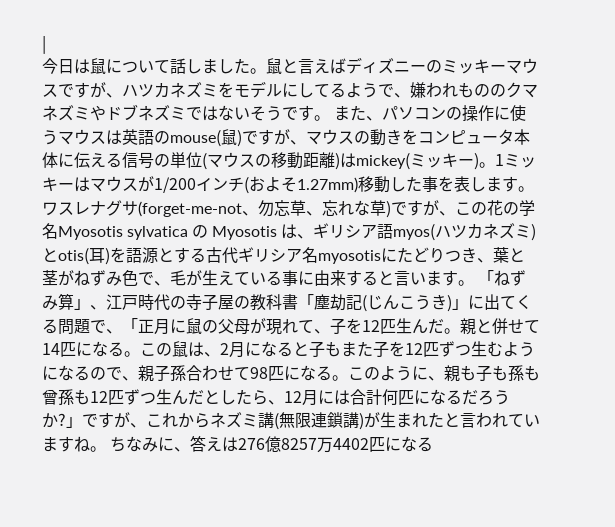|
今日は鼠について話しました。鼠と言えばディズニーのミッキーマウスですが、ハツカネズミをモデルにしてるようで、嫌われもののクマネズミやドブネズミではないそうです。 また、パソコンの操作に使うマウスは英語のmouse(鼠)ですが、マウスの動きをコンピュータ本体に伝える信号の単位(マウスの移動距離)はmickey(ミッキー)。1ミッキーはマウスが1/200インチ(およそ1.27mm)移動した事を表します。 ワスレナグサ(forget-me-not、勿忘草、忘れな草)ですが、この花の学名Myosotis sylvatica の Myosotis は、ギリシア語myos(ハツカネズミ)とotis(耳)を語源とする古代ギリシア名myosotisにたどりつき、葉と茎がねずみ色で、毛が生えている事に由来すると言います。 「ねずみ算」、江戸時代の寺子屋の教科書「塵劫記(じんこうき)」に出てくる問題で、「正月に鼠の父母が現れて、子を12匹生んだ。親と併せて14匹になる。この鼠は、2月になると子もまた子を12匹ずつ生むようになるので、親子孫合わせて98匹になる。このように、親も子も孫も曾孫も12匹ずつ生んだとしたら、12月には合計何匹になるだろうか?」ですが、これからネズミ講(無限連鎖講)が生まれたと言われていますね。 ちなみに、答えは276億8257万4402匹になる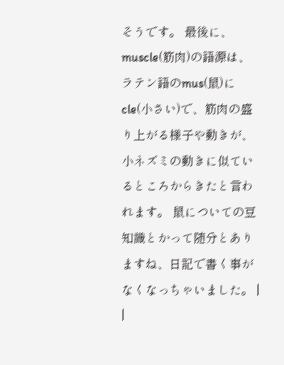そうです。 最後に、muscle(筋肉)の語源は、ラテン語のmus(鼠)にcle(小さい)で、筋肉の盛り上がる様子や動きが、小ネズミの動きに似ているところからきたと言われます。 鼠についての豆知識とかって随分とありますね、日記で書く事がなくなっちゃいました。 | |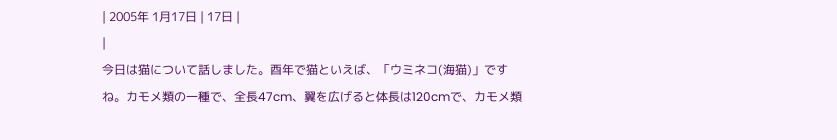| 2005年 1月17日 | 17日 |
|
今日は猫について話しました。酉年で猫といえば、「ウミネコ(海猫)」ですね。カモメ類の一種で、全長47cm、翼を広げると体長は120cmで、カモメ類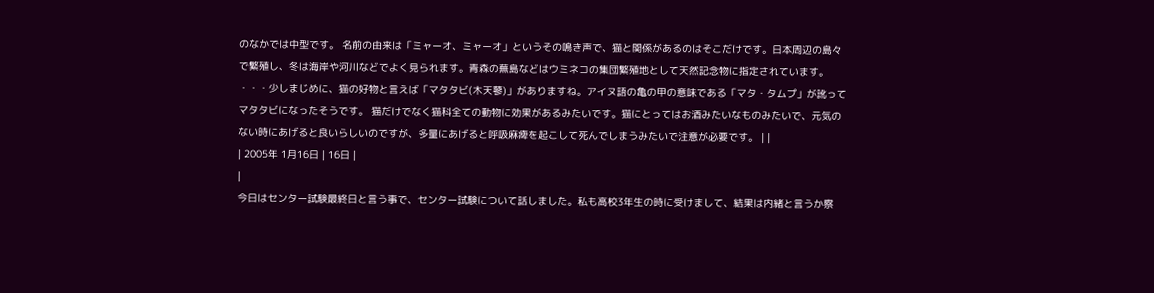のなかでは中型です。 名前の由来は「ミャーオ、ミャーオ」というその鳴き声で、猫と関係があるのはそこだけです。日本周辺の島々で繁殖し、冬は海岸や河川などでよく見られます。青森の蕪島などはウミネコの集団繁殖地として天然記念物に指定されています。 ・・・少しまじめに、猫の好物と言えば「マタタビ(木天蓼)」がありますね。アイヌ語の亀の甲の意味である「マタ・タムプ」が訛ってマタタビになったそうです。 猫だけでなく猫科全ての動物に効果があるみたいです。猫にとってはお酒みたいなものみたいで、元気のない時にあげると良いらしいのですが、多量にあげると呼吸麻痺を起こして死んでしまうみたいで注意が必要です。 | |
| 2005年 1月16日 | 16日 |
|
今日はセンター試験最終日と言う事で、センター試験について話しました。私も高校3年生の時に受けまして、結果は内緒と言うか察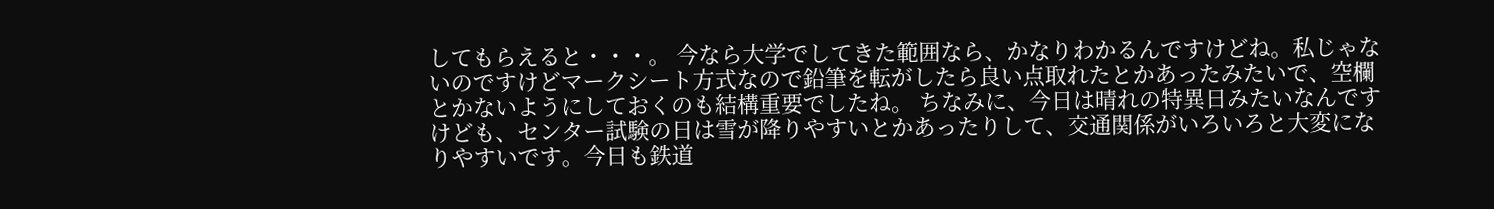してもらえると・・・。 今なら大学でしてきた範囲なら、かなりわかるんですけどね。私じゃないのですけどマークシート方式なので鉛筆を転がしたら良い点取れたとかあったみたいで、空欄とかないようにしておくのも結構重要でしたね。 ちなみに、今日は晴れの特異日みたいなんですけども、センター試験の日は雪が降りやすいとかあったりして、交通関係がいろいろと大変になりやすいです。今日も鉄道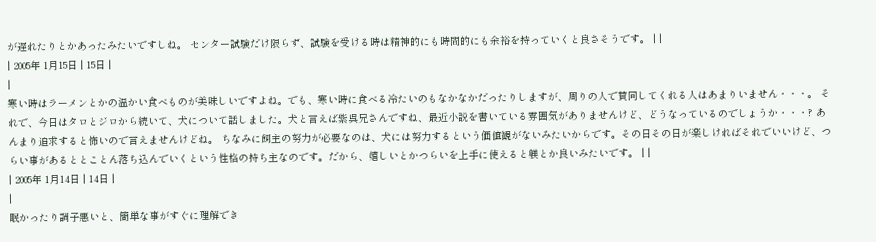が遅れたりとかあったみたいですしね。 センター試験だけ限らず、試験を受ける時は精神的にも時間的にも余裕を持っていくと良さそうです。 | |
| 2005年 1月15日 | 15日 |
|
寒い時はラーメンとかの温かい食べものが美味しいですよね。でも、寒い時に食べる冷たいのもなかなかだったりしますが、周りの人で賛同してくれる人はあまりいません・・・。 それで、今日はタロとジロから続いて、犬について話しました。犬と言えば紫呉兄さんですね、最近小説を書いている雰囲気がありませんけど、どうなっているのでしょうか・・・? あんまり追求すると怖いので言えませんけどね。 ちなみに飼主の努力が必要なのは、犬には努力するという価値観がないみたいからです。その日その日が楽しければそれでいいけど、つらい事があるととことん落ち込んでいくという性格の持ち主なのです。だから、嬉しいとかつらいを上手に使えると躾とか良いみたいです。 | |
| 2005年 1月14日 | 14日 |
|
眠かったり調子悪いと、簡単な事がすぐに理解でき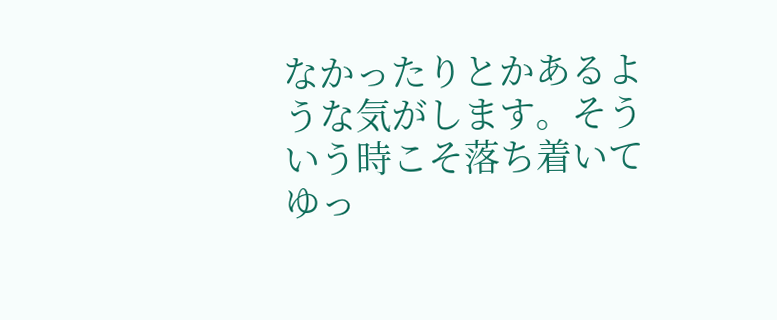なかったりとかあるような気がします。そういう時こそ落ち着いてゆっ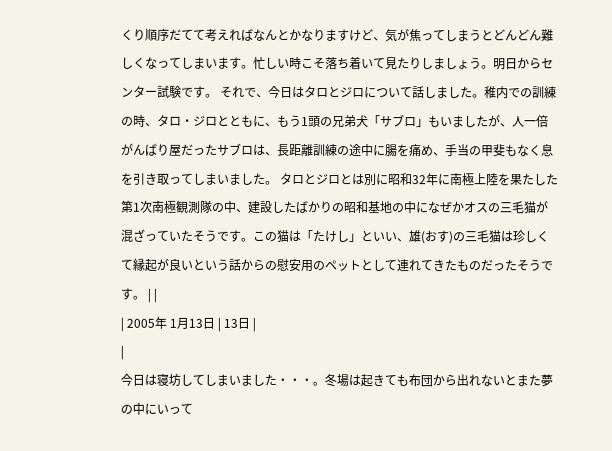くり順序だてて考えればなんとかなりますけど、気が焦ってしまうとどんどん難しくなってしまいます。忙しい時こそ落ち着いて見たりしましょう。明日からセンター試験です。 それで、今日はタロとジロについて話しました。稚内での訓練の時、タロ・ジロとともに、もう1頭の兄弟犬「サブロ」もいましたが、人一倍がんばり屋だったサブロは、長距離訓練の途中に腸を痛め、手当の甲斐もなく息を引き取ってしまいました。 タロとジロとは別に昭和32年に南極上陸を果たした第1次南極観測隊の中、建設したばかりの昭和基地の中になぜかオスの三毛猫が混ざっていたそうです。この猫は「たけし」といい、雄(おす)の三毛猫は珍しくて縁起が良いという話からの慰安用のペットとして連れてきたものだったそうです。 | |
| 2005年 1月13日 | 13日 |
|
今日は寝坊してしまいました・・・。冬場は起きても布団から出れないとまた夢の中にいって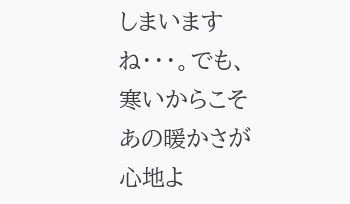しまいますね・・・。でも、寒いからこそあの暖かさが心地よ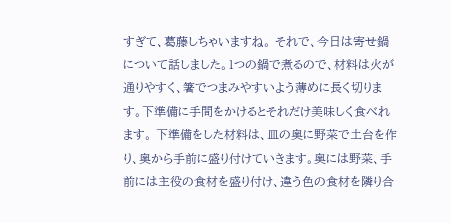すぎて、葛藤しちゃいますね。 それで、今日は寄せ鍋について話しました。1つの鍋で煮るので、材料は火が通りやすく、箸でつまみやすいよう薄めに長く切ります。下準備に手間をかけるとそれだけ美味しく食べれます。 下準備をした材料は、皿の奥に野菜で土台を作り、奥から手前に盛り付けていきます。奥には野菜、手前には主役の食材を盛り付け、違う色の食材を隣り合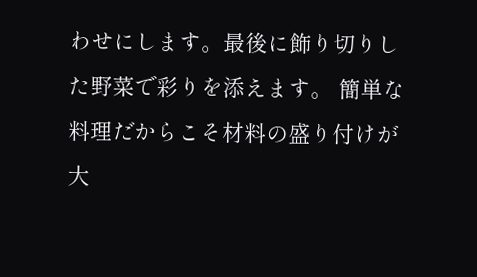わせにします。最後に飾り切りした野菜で彩りを添えます。 簡単な料理だからこそ材料の盛り付けが大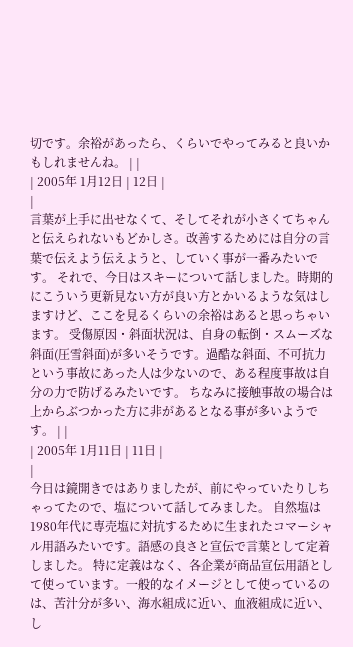切です。余裕があったら、くらいでやってみると良いかもしれませんね。 | |
| 2005年 1月12日 | 12日 |
|
言葉が上手に出せなくて、そしてそれが小さくてちゃんと伝えられないもどかしさ。改善するためには自分の言葉で伝えよう伝えようと、していく事が一番みたいです。 それで、今日はスキーについて話しました。時期的にこういう更新見ない方が良い方とかいるような気はしますけど、ここを見るくらいの余裕はあると思っちゃいます。 受傷原因・斜面状況は、自身の転倒・スムーズな斜面(圧雪斜面)が多いそうです。過酷な斜面、不可抗力という事故にあった人は少ないので、ある程度事故は自分の力で防げるみたいです。 ちなみに接触事故の場合は上からぶつかった方に非があるとなる事が多いようです。 | |
| 2005年 1月11日 | 11日 |
|
今日は鏡開きではありましたが、前にやっていたりしちゃってたので、塩について話してみました。 自然塩は1980年代に専売塩に対抗するために生まれたコマーシャル用語みたいです。語感の良さと宣伝で言葉として定着しました。 特に定義はなく、各企業が商品宣伝用語として使っています。一般的なイメージとして使っているのは、苦汁分が多い、海水組成に近い、血液組成に近い、し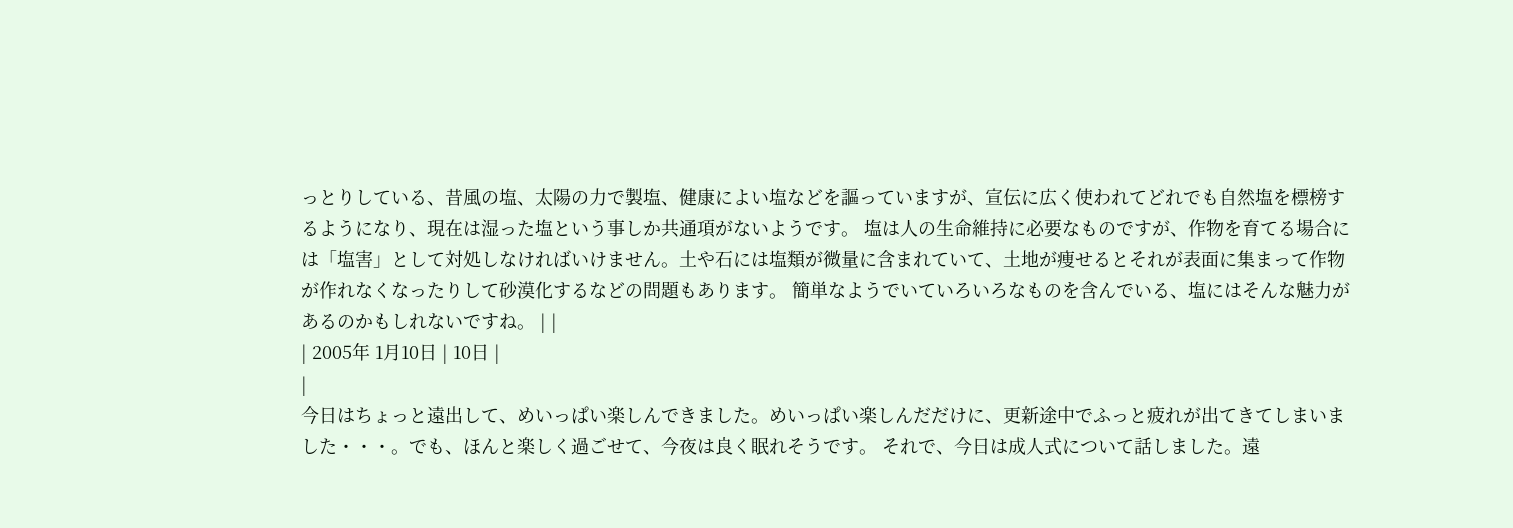っとりしている、昔風の塩、太陽の力で製塩、健康によい塩などを謳っていますが、宣伝に広く使われてどれでも自然塩を標榜するようになり、現在は湿った塩という事しか共通項がないようです。 塩は人の生命維持に必要なものですが、作物を育てる場合には「塩害」として対処しなければいけません。土や石には塩類が微量に含まれていて、土地が痩せるとそれが表面に集まって作物が作れなくなったりして砂漠化するなどの問題もあります。 簡単なようでいていろいろなものを含んでいる、塩にはそんな魅力があるのかもしれないですね。 | |
| 2005年 1月10日 | 10日 |
|
今日はちょっと遠出して、めいっぱい楽しんできました。めいっぱい楽しんだだけに、更新途中でふっと疲れが出てきてしまいました・・・。でも、ほんと楽しく過ごせて、今夜は良く眠れそうです。 それで、今日は成人式について話しました。遠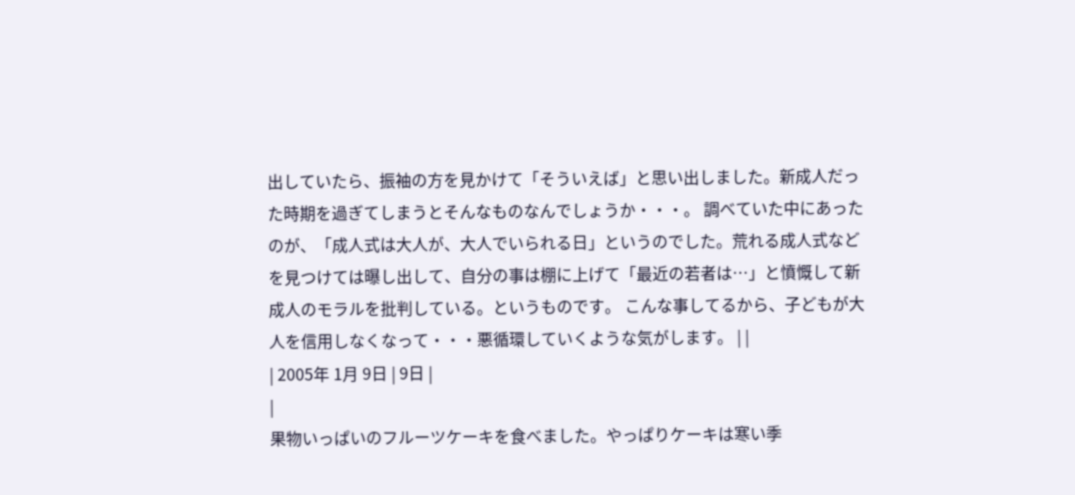出していたら、振袖の方を見かけて「そういえば」と思い出しました。新成人だった時期を過ぎてしまうとそんなものなんでしょうか・・・。 調べていた中にあったのが、「成人式は大人が、大人でいられる日」というのでした。荒れる成人式などを見つけては曝し出して、自分の事は棚に上げて「最近の若者は…」と憤慨して新成人のモラルを批判している。というものです。 こんな事してるから、子どもが大人を信用しなくなって・・・悪循環していくような気がします。 | |
| 2005年 1月 9日 | 9日 |
|
果物いっぱいのフルーツケーキを食べました。やっぱりケーキは寒い季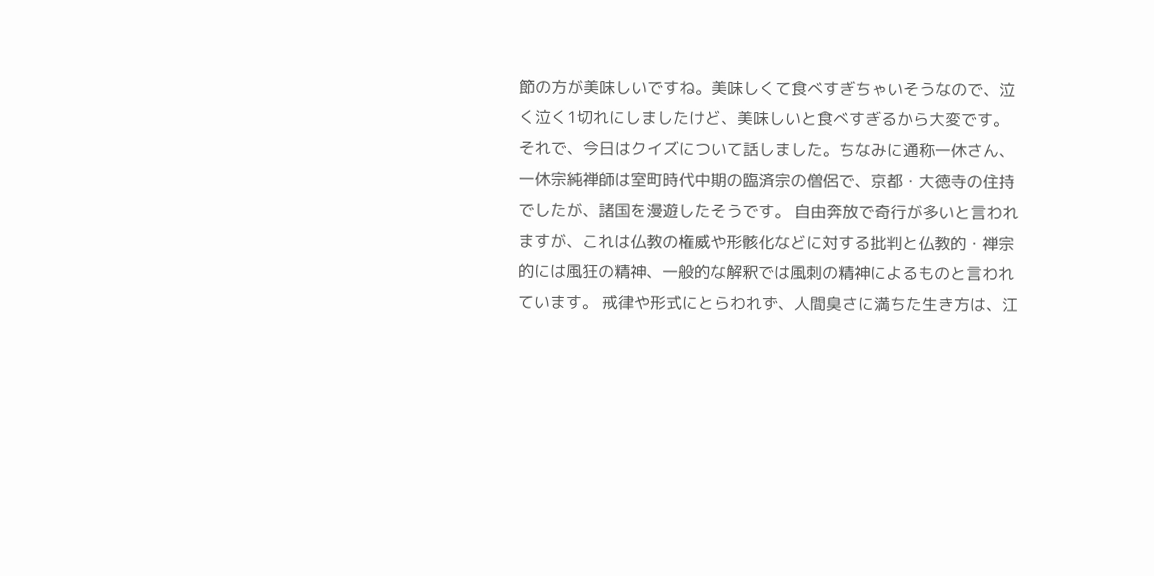節の方が美味しいですね。美味しくて食べすぎちゃいそうなので、泣く泣く1切れにしましたけど、美味しいと食べすぎるから大変です。 それで、今日はクイズについて話しました。ちなみに通称一休さん、一休宗純禅師は室町時代中期の臨済宗の僧侶で、京都・大徳寺の住持でしたが、諸国を漫遊したそうです。 自由奔放で奇行が多いと言われますが、これは仏教の権威や形骸化などに対する批判と仏教的・禅宗的には風狂の精神、一般的な解釈では風刺の精神によるものと言われています。 戒律や形式にとらわれず、人間臭さに満ちた生き方は、江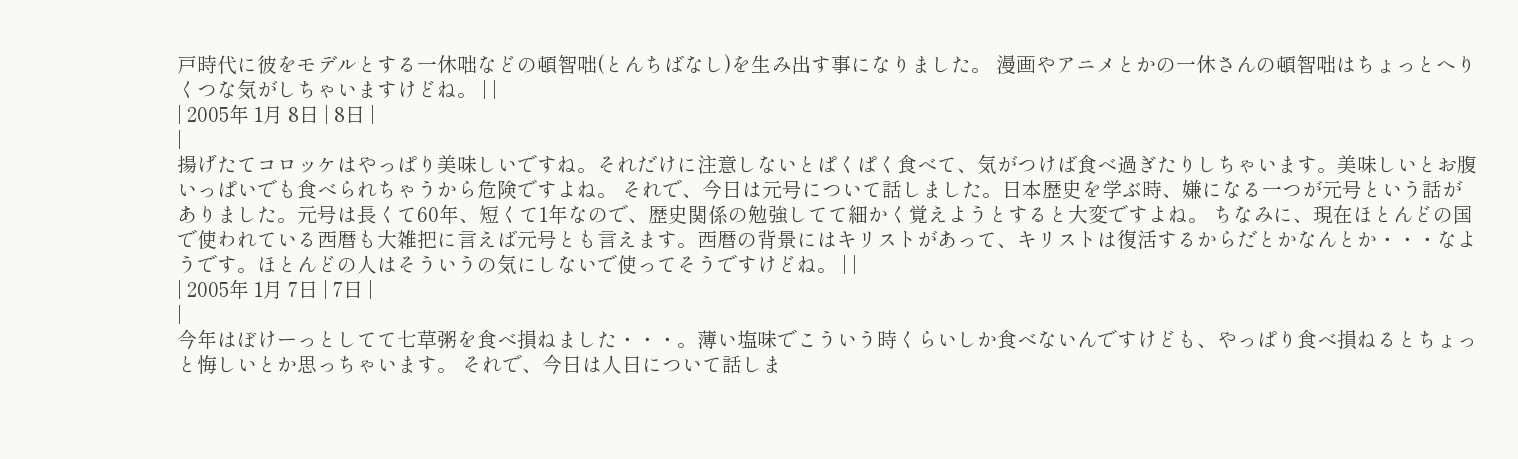戸時代に彼をモデルとする一休咄などの頓智咄(とんちばなし)を生み出す事になりました。 漫画やアニメとかの一休さんの頓智咄はちょっとへりくつな気がしちゃいますけどね。 | |
| 2005年 1月 8日 | 8日 |
|
揚げたてコロッケはやっぱり美味しいですね。それだけに注意しないとぱくぱく食べて、気がつけば食べ過ぎたりしちゃいます。美味しいとお腹いっぱいでも食べられちゃうから危険ですよね。 それで、今日は元号について話しました。日本歴史を学ぶ時、嫌になる一つが元号という話がありました。元号は長くて60年、短くて1年なので、歴史関係の勉強してて細かく覚えようとすると大変ですよね。 ちなみに、現在ほとんどの国で使われている西暦も大雑把に言えば元号とも言えます。西暦の背景にはキリストがあって、キリストは復活するからだとかなんとか・・・なようです。ほとんどの人はそういうの気にしないで使ってそうですけどね。 | |
| 2005年 1月 7日 | 7日 |
|
今年はぼけーっとしてて七草粥を食べ損ねました・・・。薄い塩味でこういう時くらいしか食べないんですけども、やっぱり食べ損ねるとちょっと悔しいとか思っちゃいます。 それで、今日は人日について話しま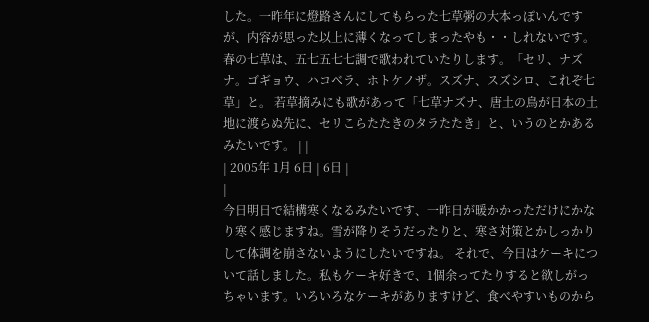した。一昨年に燈路さんにしてもらった七草粥の大本っぽいんですが、内容が思った以上に薄くなってしまったやも・・しれないです。 春の七草は、五七五七七調で歌われていたりします。「セリ、ナズナ。ゴギョウ、ハコベラ、ホトケノザ。スズナ、スズシロ、これぞ七草」と。 若草摘みにも歌があって「七草ナズナ、唐土の鳥が日本の土地に渡らぬ先に、セリこらたたきのタラたたき」と、いうのとかあるみたいです。 | |
| 2005年 1月 6日 | 6日 |
|
今日明日で結構寒くなるみたいです、一昨日が暖かかっただけにかなり寒く感じますね。雪が降りそうだったりと、寒さ対策とかしっかりして体調を崩さないようにしたいですね。 それで、今日はケーキについて話しました。私もケーキ好きで、1個余ってたりすると欲しがっちゃいます。いろいろなケーキがありますけど、食べやすいものから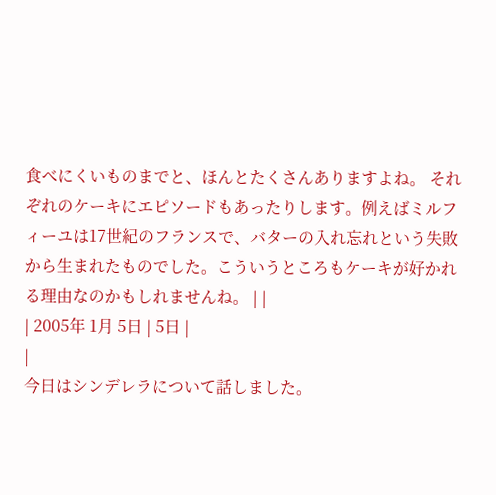食べにくいものまでと、ほんとたくさんありますよね。 それぞれのケーキにエピソードもあったりします。例えばミルフィーユは17世紀のフランスで、バターの入れ忘れという失敗から生まれたものでした。こういうところもケーキが好かれる理由なのかもしれませんね。 | |
| 2005年 1月 5日 | 5日 |
|
今日はシンデレラについて話しました。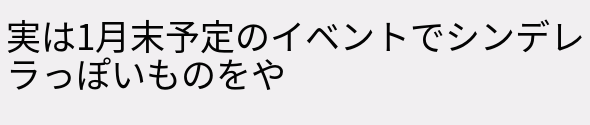実は1月末予定のイベントでシンデレラっぽいものをや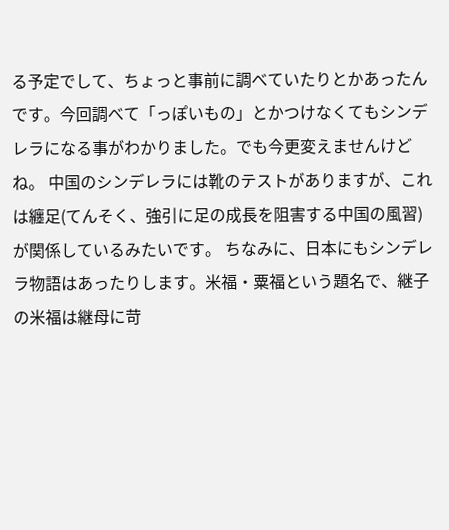る予定でして、ちょっと事前に調べていたりとかあったんです。今回調べて「っぽいもの」とかつけなくてもシンデレラになる事がわかりました。でも今更変えませんけどね。 中国のシンデレラには靴のテストがありますが、これは纏足(てんそく、強引に足の成長を阻害する中国の風習)が関係しているみたいです。 ちなみに、日本にもシンデレラ物語はあったりします。米福・粟福という題名で、継子の米福は継母に苛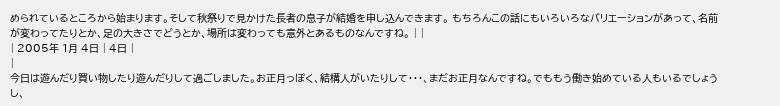められているところから始まります。そして秋祭りで見かけた長者の息子が結婚を申し込んできます。 もちろんこの話にもいろいろなバリエーションがあって、名前が変わってたりとか、足の大きさでどうとか、場所は変わっても意外とあるものなんですね。 | |
| 2005年 1月 4日 | 4日 |
|
今日は遊んだり買い物したり遊んだりして過ごしました。お正月っぽく、結構人がいたりして・・・、まだお正月なんですね。でももう働き始めている人もいるでしょうし、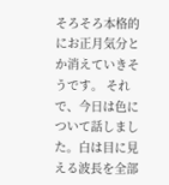そろそろ本格的にお正月気分とか消えていきそうです。 それで、今日は色について話しました。白は目に見える波長を全部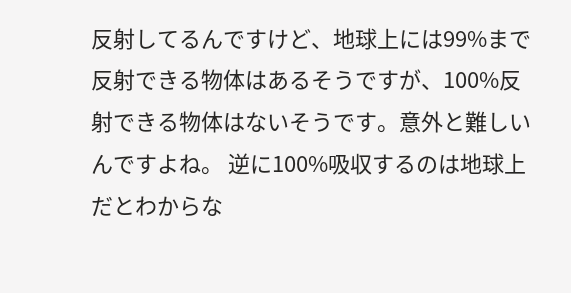反射してるんですけど、地球上には99%まで反射できる物体はあるそうですが、100%反射できる物体はないそうです。意外と難しいんですよね。 逆に100%吸収するのは地球上だとわからな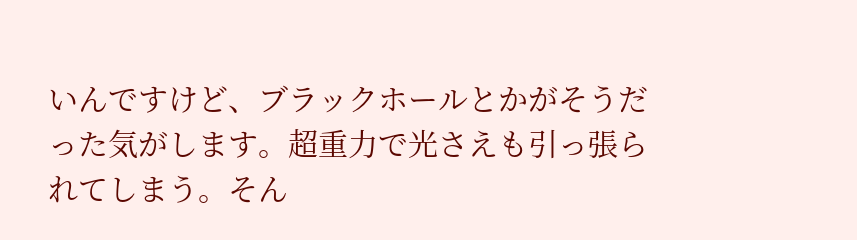いんですけど、ブラックホールとかがそうだった気がします。超重力で光さえも引っ張られてしまう。そん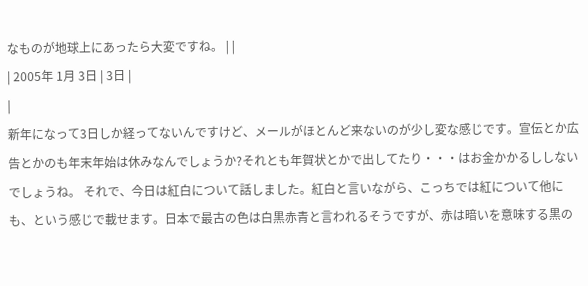なものが地球上にあったら大変ですね。 | |
| 2005年 1月 3日 | 3日 |
|
新年になって3日しか経ってないんですけど、メールがほとんど来ないのが少し変な感じです。宣伝とか広告とかのも年末年始は休みなんでしょうか?それとも年賀状とかで出してたり・・・はお金かかるししないでしょうね。 それで、今日は紅白について話しました。紅白と言いながら、こっちでは紅について他にも、という感じで載せます。日本で最古の色は白黒赤青と言われるそうですが、赤は暗いを意味する黒の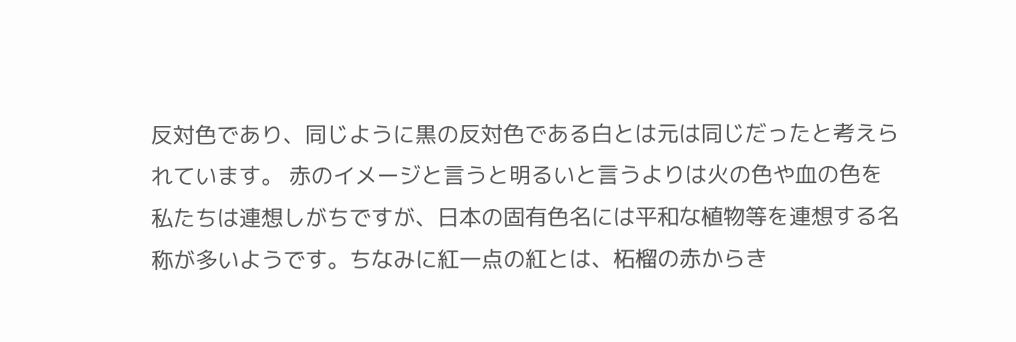反対色であり、同じように黒の反対色である白とは元は同じだったと考えられています。 赤のイメージと言うと明るいと言うよりは火の色や血の色を私たちは連想しがちですが、日本の固有色名には平和な植物等を連想する名称が多いようです。ちなみに紅一点の紅とは、柘榴の赤からき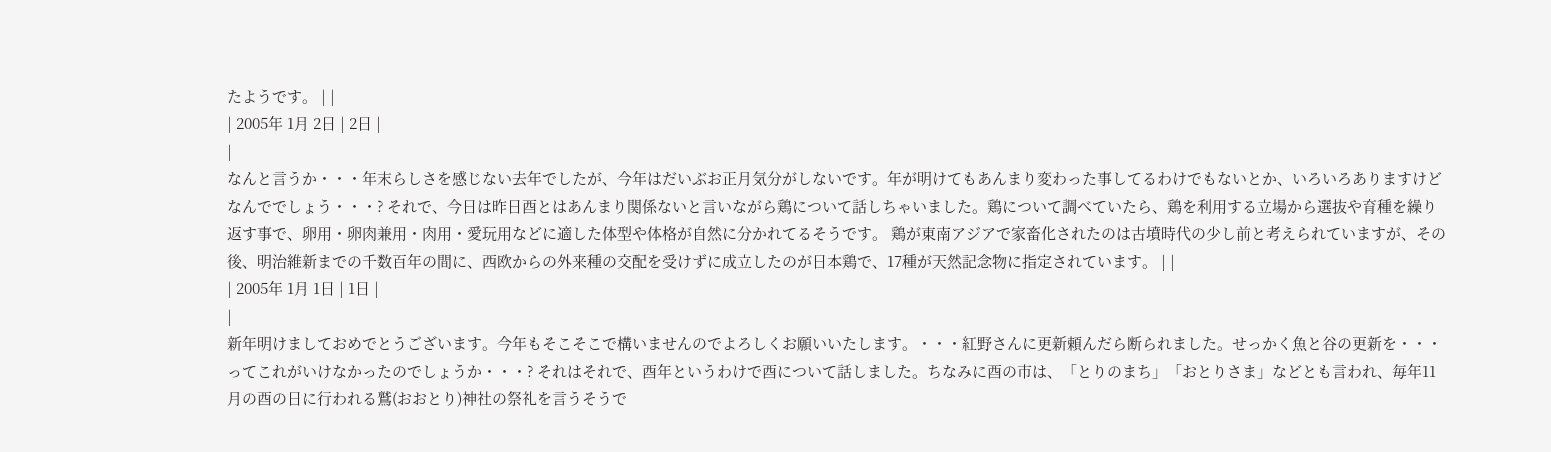たようです。 | |
| 2005年 1月 2日 | 2日 |
|
なんと言うか・・・年末らしさを感じない去年でしたが、今年はだいぶお正月気分がしないです。年が明けてもあんまり変わった事してるわけでもないとか、いろいろありますけどなんででしょう・・・? それで、今日は昨日酉とはあんまり関係ないと言いながら鶏について話しちゃいました。鶏について調べていたら、鶏を利用する立場から選抜や育種を繰り返す事で、卵用・卵肉兼用・肉用・愛玩用などに適した体型や体格が自然に分かれてるそうです。 鶏が東南アジアで家畜化されたのは古墳時代の少し前と考えられていますが、その後、明治維新までの千数百年の間に、西欧からの外来種の交配を受けずに成立したのが日本鶏で、17種が天然記念物に指定されています。 | |
| 2005年 1月 1日 | 1日 |
|
新年明けましておめでとうございます。今年もそこそこで構いませんのでよろしくお願いいたします。・・・紅野さんに更新頼んだら断られました。せっかく魚と谷の更新を・・・ってこれがいけなかったのでしょうか・・・? それはそれで、酉年というわけで酉について話しました。ちなみに酉の市は、「とりのまち」「おとりさま」などとも言われ、毎年11月の酉の日に行われる鷲(おおとり)神社の祭礼を言うそうで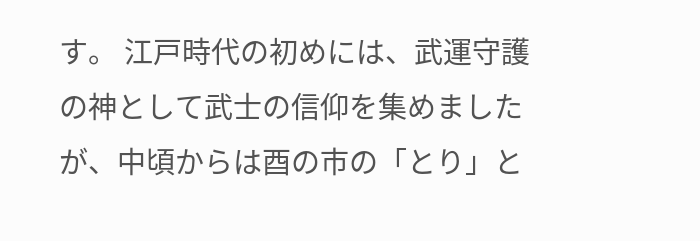す。 江戸時代の初めには、武運守護の神として武士の信仰を集めましたが、中頃からは酉の市の「とり」と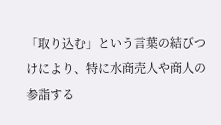「取り込む」という言葉の結びつけにより、特に水商売人や商人の参詣する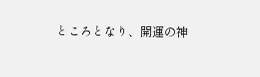ところとなり、開運の神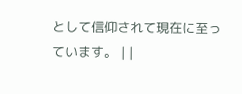として信仰されて現在に至っています。 | |